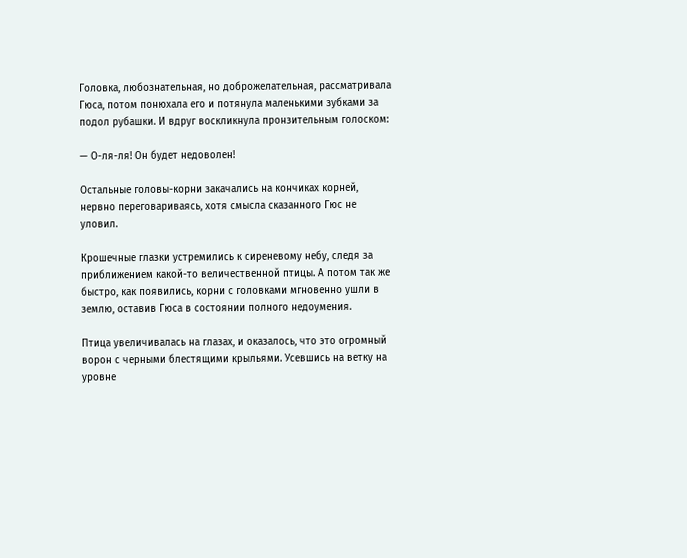Головка, любознательная, но доброжелательная, рассматривала Гюса, потом понюхала его и потянула маленькими зубками за подол рубашки. И вдруг воскликнула пронзительным голоском:

— О-ля-ля! Он будет недоволен!

Остальные головы-корни закачались на кончиках корней, нервно переговариваясь, хотя смысла сказанного Гюс не уловил.

Крошечные глазки устремились к сиреневому небу, следя за приближением какой-то величественной птицы. А потом так же быстро, как появились, корни с головками мгновенно ушли в землю, оставив Гюса в состоянии полного недоумения.

Птица увеличивалась на глазах, и оказалось, что это огромный ворон с черными блестящими крыльями. Усевшись на ветку на уровне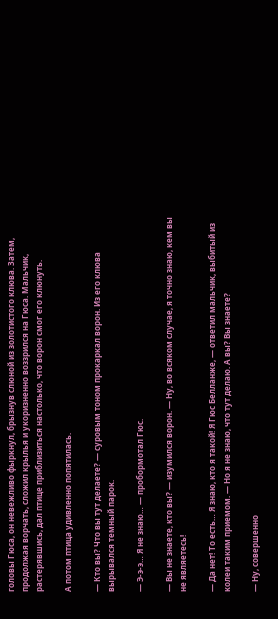головы Гюса, он невежливо фыркнул, брызнув слюной из золотистого клюва. Затем, продолжая ворчать, сложил крылья и укоризненно воззрился на Гюса. Мальчик, растерявшись, дал птице приблизиться настолько, что ворон смог его клюнуть.

А потом птица удивленно попятилась.

— Кто вы? Что вы тут делаете? — суровым тоном прокаркал ворон. Из его клюва вырывался темный парок.

— Э-э-э… Я не знаю… — пробормотал Гюс.

— Вы не знаете, кто вы? — изумился ворон. — Ну, во всяком случае, я точно знаю, кем вы не являетесь!

— Да нет! То есть… Я знаю, кто я такой! Я Гюс Белланже, — ответил мальчик, выбитый из колеи таким приемом. — Но я не знаю, что тут делаю. А вы? Вы знаете?

— Ну, совершенно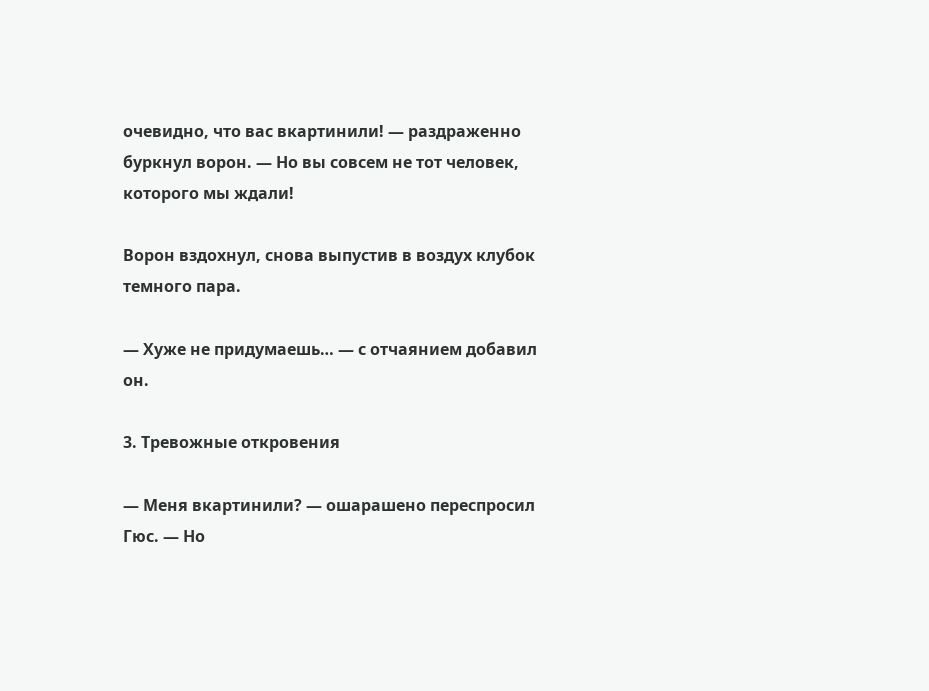очевидно, что вас вкартинили! — раздраженно буркнул ворон. — Но вы совсем не тот человек, которого мы ждали!

Ворон вздохнул, снова выпустив в воздух клубок темного пара.

— Хуже не придумаешь… — с отчаянием добавил он.

3. Тревожные откровения

— Меня вкартинили? — ошарашено переспросил Гюс. — Но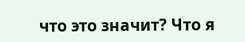что это значит? Что я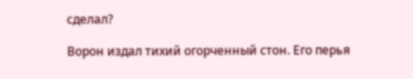сделал?

Ворон издал тихий огорченный стон. Его перья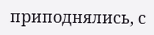приподнялись, с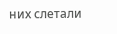них слетали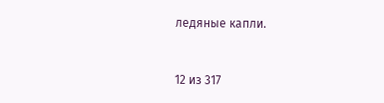ледяные капли.



12 из 317